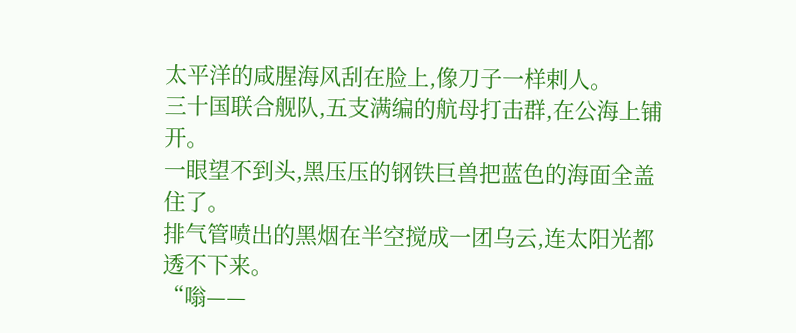太平洋的咸腥海风刮在脸上,像刀子一样剌人。
三十国联合舰队,五支满编的航母打击群,在公海上铺开。
一眼望不到头,黑压压的钢铁巨兽把蓝色的海面全盖住了。
排气管喷出的黑烟在半空搅成一团乌云,连太阳光都透不下来。
“嗡——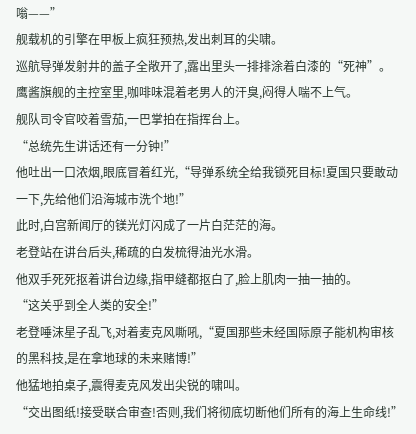嗡——”
舰载机的引擎在甲板上疯狂预热,发出刺耳的尖啸。
巡航导弹发射井的盖子全敞开了,露出里头一排排涂着白漆的“死神”。
鹰酱旗舰的主控室里,咖啡味混着老男人的汗臭,闷得人喘不上气。
舰队司令官咬着雪茄,一巴掌拍在指挥台上。
“总统先生讲话还有一分钟!”
他吐出一口浓烟,眼底冒着红光,“导弹系统全给我锁死目标!夏国只要敢动一下,先给他们沿海城市洗个地!”
此时,白宫新闻厅的镁光灯闪成了一片白茫茫的海。
老登站在讲台后头,稀疏的白发梳得油光水滑。
他双手死死抠着讲台边缘,指甲缝都抠白了,脸上肌肉一抽一抽的。
“这关乎到全人类的安全!”
老登唾沫星子乱飞,对着麦克风嘶吼,“夏国那些未经国际原子能机构审核的黑科技,是在拿地球的未来赌博!”
他猛地拍桌子,震得麦克风发出尖锐的啸叫。
“交出图纸!接受联合审查!否则,我们将彻底切断他们所有的海上生命线!”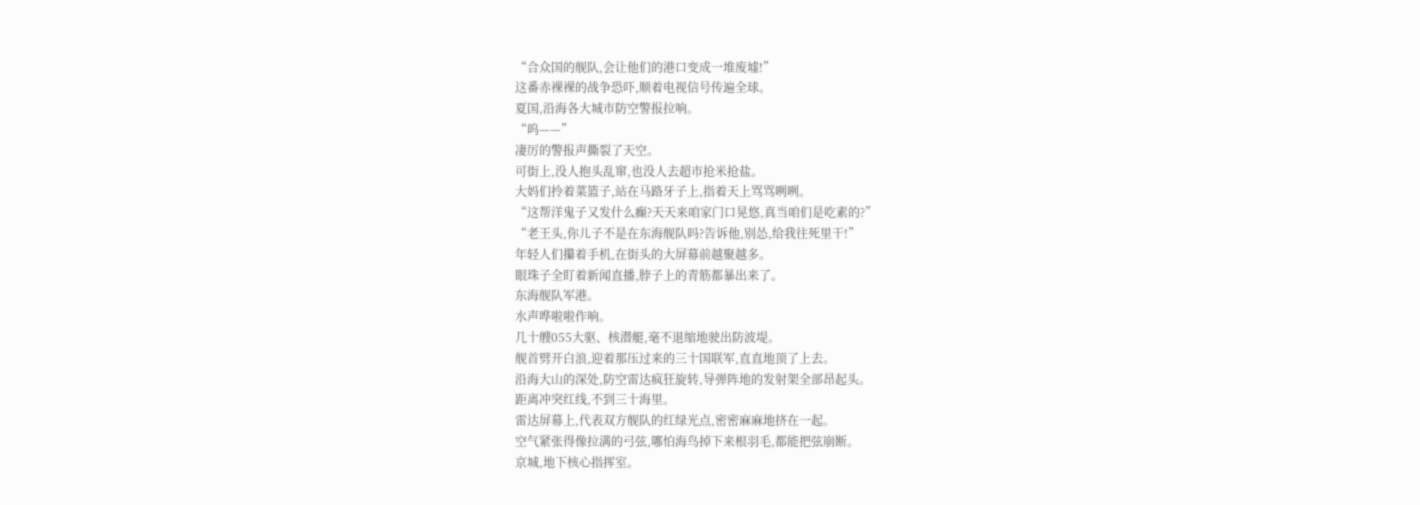“合众国的舰队,会让他们的港口变成一堆废墟!”
这番赤裸裸的战争恐吓,顺着电视信号传遍全球。
夏国,沿海各大城市防空警报拉响。
“呜——”
凄厉的警报声撕裂了天空。
可街上,没人抱头乱窜,也没人去超市抢米抢盐。
大妈们拎着菜篮子,站在马路牙子上,指着天上骂骂咧咧。
“这帮洋鬼子又发什么癫?天天来咱家门口晃悠,真当咱们是吃素的?”
“老王头,你儿子不是在东海舰队吗?告诉他,别怂,给我往死里干!”
年轻人们攥着手机,在街头的大屏幕前越聚越多。
眼珠子全盯着新闻直播,脖子上的青筋都暴出来了。
东海舰队军港。
水声哗啦啦作响。
几十艘055大驱、核潜艇,毫不退缩地驶出防波堤。
舰首劈开白浪,迎着那压过来的三十国联军,直直地顶了上去。
沿海大山的深处,防空雷达疯狂旋转,导弹阵地的发射架全部昂起头。
距离冲突红线,不到三十海里。
雷达屏幕上,代表双方舰队的红绿光点,密密麻麻地挤在一起。
空气紧张得像拉满的弓弦,哪怕海鸟掉下来根羽毛,都能把弦崩断。
京城,地下核心指挥室。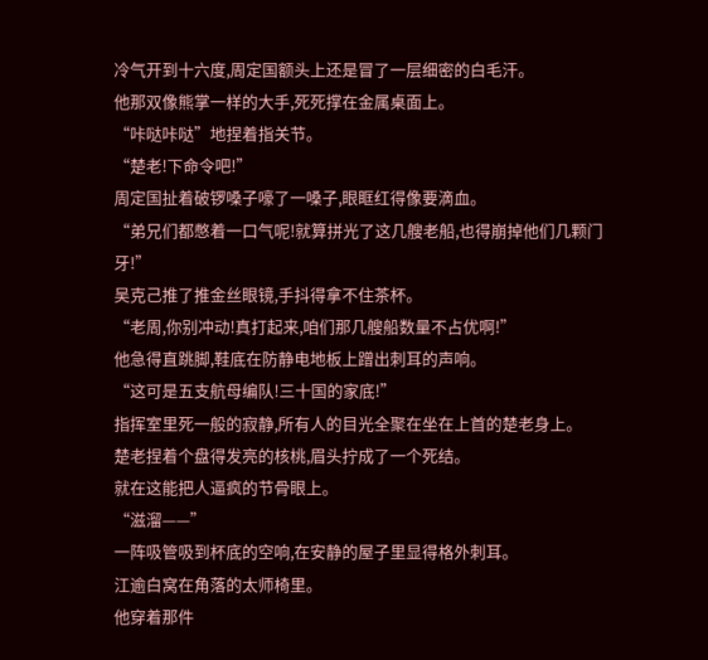冷气开到十六度,周定国额头上还是冒了一层细密的白毛汗。
他那双像熊掌一样的大手,死死撑在金属桌面上。
“咔哒咔哒”地捏着指关节。
“楚老!下命令吧!”
周定国扯着破锣嗓子嚎了一嗓子,眼眶红得像要滴血。
“弟兄们都憋着一口气呢!就算拼光了这几艘老船,也得崩掉他们几颗门牙!”
吴克己推了推金丝眼镜,手抖得拿不住茶杯。
“老周,你别冲动!真打起来,咱们那几艘船数量不占优啊!”
他急得直跳脚,鞋底在防静电地板上蹭出刺耳的声响。
“这可是五支航母编队!三十国的家底!”
指挥室里死一般的寂静,所有人的目光全聚在坐在上首的楚老身上。
楚老捏着个盘得发亮的核桃,眉头拧成了一个死结。
就在这能把人逼疯的节骨眼上。
“滋溜——”
一阵吸管吸到杯底的空响,在安静的屋子里显得格外刺耳。
江逾白窝在角落的太师椅里。
他穿着那件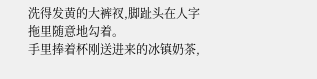洗得发黄的大裤衩,脚趾头在人字拖里随意地勾着。
手里捧着杯刚送进来的冰镇奶茶,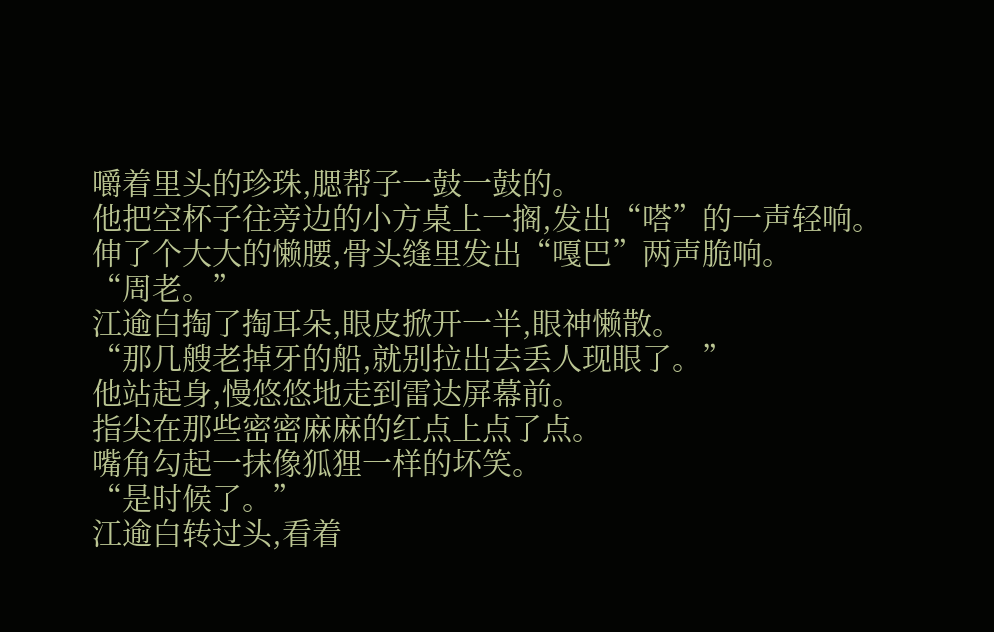嚼着里头的珍珠,腮帮子一鼓一鼓的。
他把空杯子往旁边的小方桌上一搁,发出“嗒”的一声轻响。
伸了个大大的懒腰,骨头缝里发出“嘎巴”两声脆响。
“周老。”
江逾白掏了掏耳朵,眼皮掀开一半,眼神懒散。
“那几艘老掉牙的船,就别拉出去丢人现眼了。”
他站起身,慢悠悠地走到雷达屏幕前。
指尖在那些密密麻麻的红点上点了点。
嘴角勾起一抹像狐狸一样的坏笑。
“是时候了。”
江逾白转过头,看着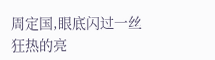周定国,眼底闪过一丝狂热的亮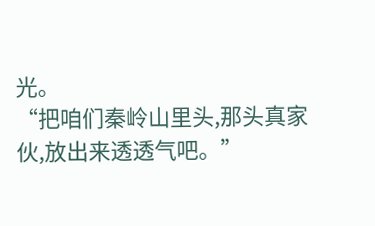光。
“把咱们秦岭山里头,那头真家伙,放出来透透气吧。”